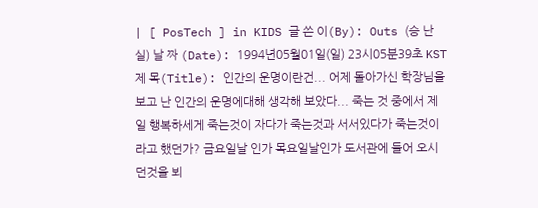| [ PosTech ] in KIDS 글 쓴 이(By): Outs (승 난 실) 날 짜 (Date): 1994년05월01일(일) 23시05분39초 KST 제 목(Title): 인간의 운명이란건... 어제 돌아가신 학장님을 보고 난 인간의 운명에대해 생각해 보았다... 죽는 것 중에서 제일 행복하세게 죽는것이 자다가 죽는것과 서서있다가 죽는것이라고 했던가? 금요일날 인가 목요일날인가 도서관에 들어 오시던것을 뵈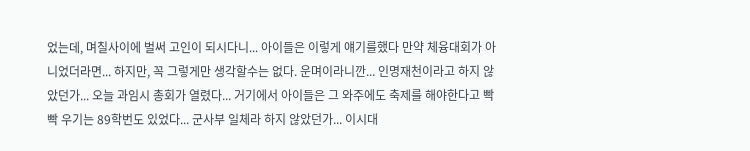었는데, 며칠사이에 벌써 고인이 되시다니... 아이들은 이렇게 얘기를했다 만약 체융대회가 아니었더라면... 하지만, 꼭 그렇게만 생각할수는 없다. 운며이라니깐... 인명재천이라고 하지 않았던가... 오늘 과임시 총회가 열렸다... 거기에서 아이들은 그 와주에도 축제를 해야한다고 빡빡 우기는 89학번도 있었다... 군사부 일체라 하지 않았던가... 이시대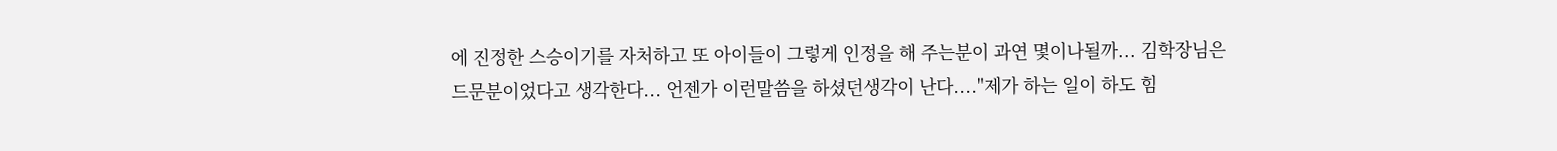에 진정한 스승이기를 자처하고 또 아이들이 그렇게 인정을 해 주는분이 과연 몇이나될까... 김학장님은 드문분이었다고 생각한다... 언젠가 이런말씀을 하셨던생각이 난다...."제가 하는 일이 하도 힘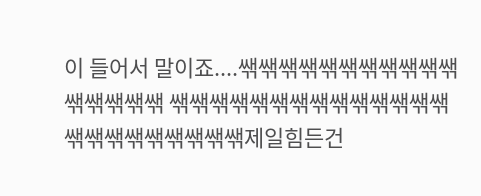이 들어서 말이죠....쌖쌖쌖쌖쌖쌖쌖쌖쌖쌖쌖쌖쌖쌖쌖쌖 쌖쌖쌖쌖쌖쌖쌖쌖쌖쌖쌖쌖쌖쌖쌖쌖쌖쌖쌖쌖쌖쌖쌖제일힘든건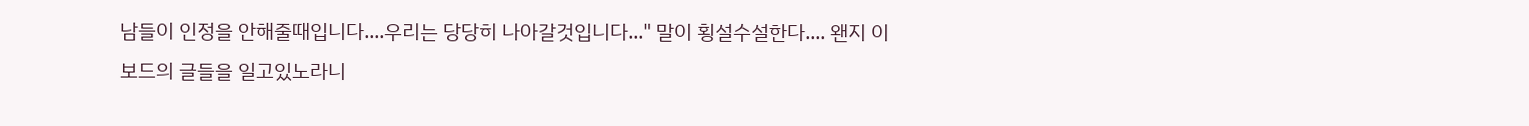남들이 인정을 안해줄때입니다....우리는 당당히 나아갈것입니다..." 말이 횡설수설한다.... 왠지 이 보드의 글들을 일고있노라니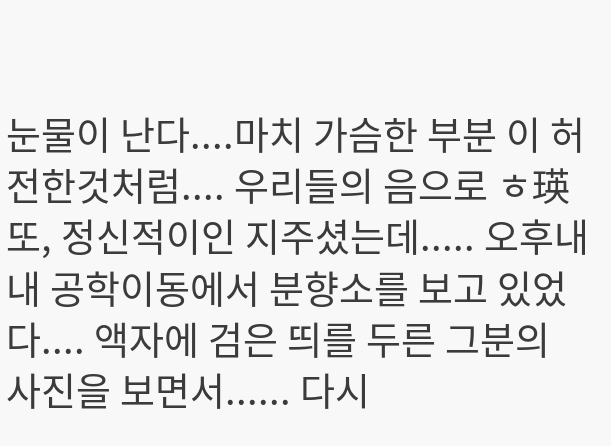눈물이 난다....마치 가슴한 부분 이 허전한것처럼.... 우리들의 음으로 ㅎ瑛 또, 정신적이인 지주셨는데..... 오후내내 공학이동에서 분향소를 보고 있었다.... 액자에 검은 띄를 두른 그분의 사진을 보면서...... 다시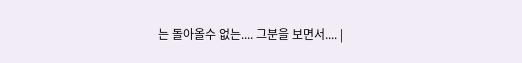는 돌아올수 없는.... 그분을 보면서.... |